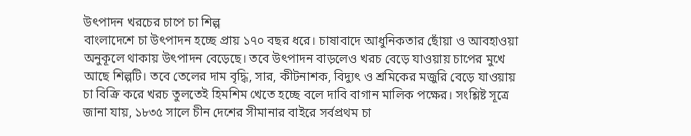উৎপাদন খরচের চাপে চা শিল্প
বাংলাদেশে চা উৎপাদন হচ্ছে প্রায় ১৭০ বছর ধরে। চাষাবাদে আধুনিকতার ছোঁয়া ও আবহাওয়া অনুকূলে থাকায় উৎপাদন বেড়েছে। তবে উৎপাদন বাড়লেও খরচ বেড়ে যাওয়ায় চাপের মুখে আছে শিল্পটি। তবে তেলের দাম বৃদ্ধি, সার, কীটনাশক, বিদ্যুৎ ও শ্রমিকের মজুরি বেড়ে যাওয়ায় চা বিক্রি করে খরচ তুলতেই হিমশিম খেতে হচ্ছে বলে দাবি বাগান মালিক পক্ষের। সংশ্লিষ্ট সূত্রে জানা যায়, ১৮৩৫ সালে চীন দেশের সীমানার বাইরে সর্বপ্রথম চা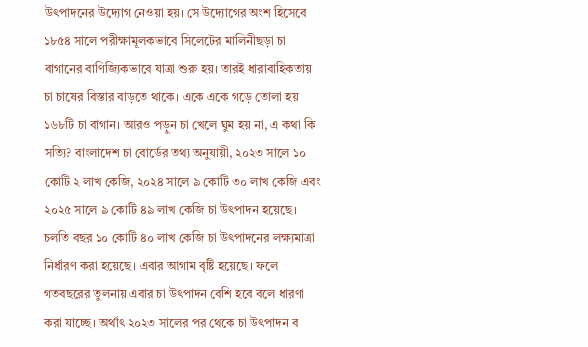উৎপাদনের উদ্যোগ নেওয়া হয়। সে উদ্যোগের অংশ হিসেবে ১৮৫৪ সালে পরীক্ষামূলকভাবে সিলেটের মালিনীছড়া চা বাগানের বাণিজ্যিকভাবে যাত্রা শুরু হয়। তারই ধারাবাহিকতায় চা চাষের বিস্তার বাড়তে থাকে। একে একে গড়ে তোলা হয় ১৬৮টি চা বাগান। আরও পড়ুন চা খেলে ঘুম হয় না, এ কথা কি সত্যি? বাংলাদেশ চা বোর্ডের তথ্য অনুযায়ী, ২০২৩ সালে ১০ কোটি ২ লাখ কেজি, ২০২৪ সালে ৯ কোটি ৩০ লাখ কেজি এবং ২০২৫ সালে ৯ কোটি ৪৯ লাখ কেজি চা উৎপাদন হয়েছে। চলতি বছর ১০ কোটি ৪০ লাখ কেজি চা উৎপাদনের লক্ষ্যমাত্রা নির্ধারণ করা হয়েছে। এবার আগাম বৃষ্টি হয়েছে। ফলে গতবছরের তুলনায় এবার চা উৎপাদন বেশি হবে বলে ধারণা করা যাচ্ছে। অর্থাৎ ২০২৩ সালের পর থেকে চা উৎপাদন ব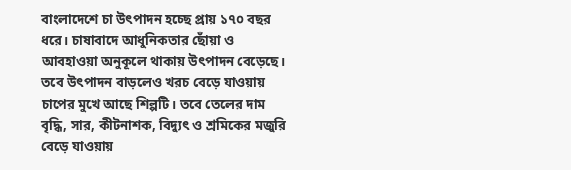বাংলাদেশে চা উৎপাদন হচ্ছে প্রায় ১৭০ বছর ধরে। চাষাবাদে আধুনিকতার ছোঁয়া ও আবহাওয়া অনুকূলে থাকায় উৎপাদন বেড়েছে। তবে উৎপাদন বাড়লেও খরচ বেড়ে যাওয়ায় চাপের মুখে আছে শিল্পটি। তবে তেলের দাম বৃদ্ধি, সার, কীটনাশক, বিদ্যুৎ ও শ্রমিকের মজুরি বেড়ে যাওয়ায়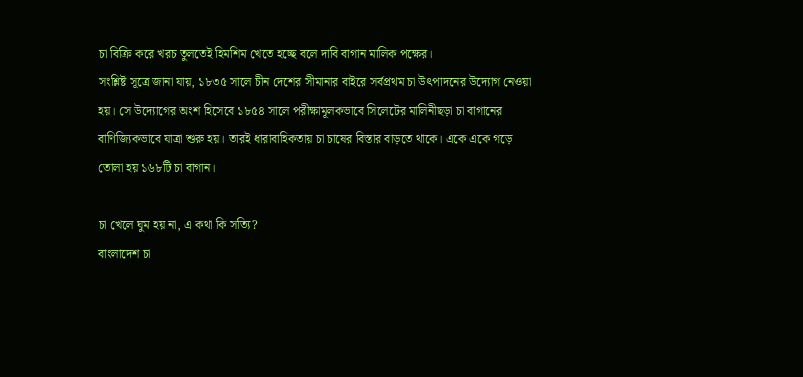চা বিক্রি করে খরচ তুলতেই হিমশিম খেতে হচ্ছে বলে দাবি বাগান মালিক পক্ষের।
সংশ্লিষ্ট সূত্রে জানা যায়, ১৮৩৫ সালে চীন দেশের সীমানার বাইরে সর্বপ্রথম চা উৎপাদনের উদ্যোগ নেওয়া হয়। সে উদ্যোগের অংশ হিসেবে ১৮৫৪ সালে পরীক্ষামূলকভাবে সিলেটের মালিনীছড়া চা বাগানের বাণিজ্যিকভাবে যাত্রা শুরু হয়। তারই ধারাবাহিকতায় চা চাষের বিস্তার বাড়তে থাকে। একে একে গড়ে তোলা হয় ১৬৮টি চা বাগান।

চা খেলে ঘুম হয় না, এ কথা কি সত্যি?
বাংলাদেশ চা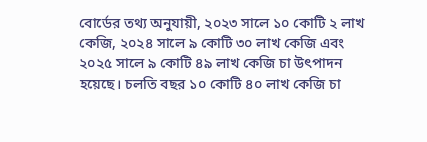বোর্ডের তথ্য অনুযায়ী, ২০২৩ সালে ১০ কোটি ২ লাখ কেজি, ২০২৪ সালে ৯ কোটি ৩০ লাখ কেজি এবং ২০২৫ সালে ৯ কোটি ৪৯ লাখ কেজি চা উৎপাদন হয়েছে। চলতি বছর ১০ কোটি ৪০ লাখ কেজি চা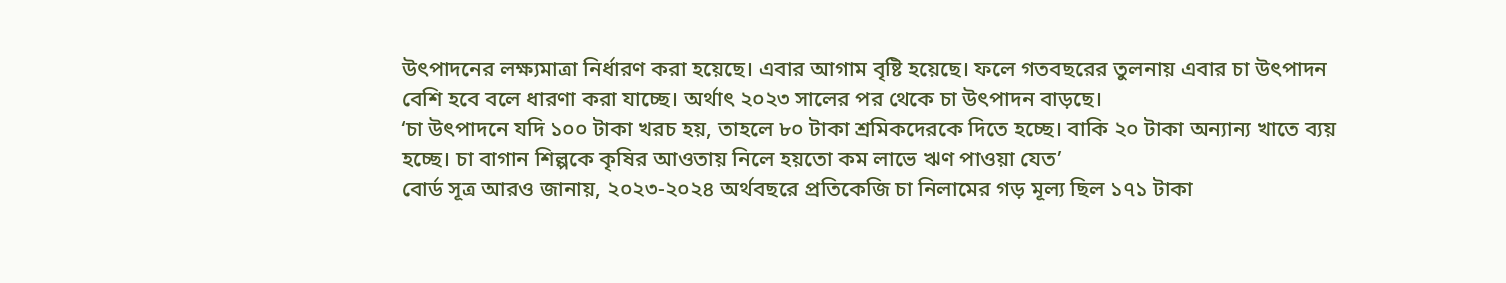উৎপাদনের লক্ষ্যমাত্রা নির্ধারণ করা হয়েছে। এবার আগাম বৃষ্টি হয়েছে। ফলে গতবছরের তুলনায় এবার চা উৎপাদন বেশি হবে বলে ধারণা করা যাচ্ছে। অর্থাৎ ২০২৩ সালের পর থেকে চা উৎপাদন বাড়ছে।
‘চা উৎপাদনে যদি ১০০ টাকা খরচ হয়, তাহলে ৮০ টাকা শ্রমিকদেরকে দিতে হচ্ছে। বাকি ২০ টাকা অন্যান্য খাতে ব্যয় হচ্ছে। চা বাগান শিল্পকে কৃষির আওতায় নিলে হয়তো কম লাভে ঋণ পাওয়া যেত’
বোর্ড সূত্র আরও জানায়, ২০২৩-২০২৪ অর্থবছরে প্রতিকেজি চা নিলামের গড় মূল্য ছিল ১৭১ টাকা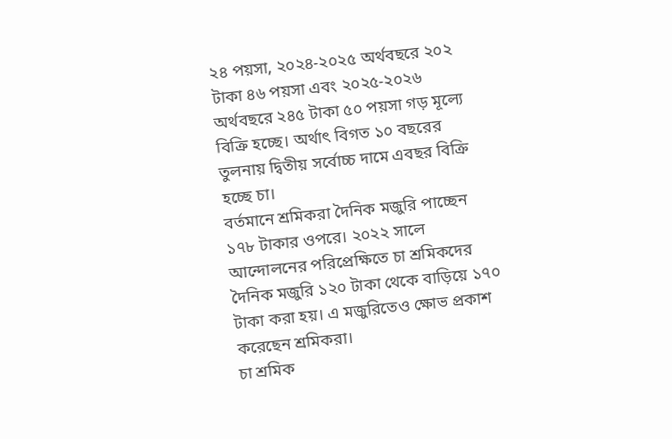২৪ পয়সা, ২০২৪-২০২৫ অর্থবছরে ২০২ টাকা ৪৬ পয়সা এবং ২০২৫-২০২৬ অর্থবছরে ২৪৫ টাকা ৫০ পয়সা গড় মূল্যে বিক্রি হচ্ছে। অর্থাৎ বিগত ১০ বছরের তুলনায় দ্বিতীয় সর্বোচ্চ দামে এবছর বিক্রি হচ্ছে চা।
বর্তমানে শ্রমিকরা দৈনিক মজুরি পাচ্ছেন ১৭৮ টাকার ওপরে। ২০২২ সালে আন্দোলনের পরিপ্রেক্ষিতে চা শ্রমিকদের দৈনিক মজুরি ১২০ টাকা থেকে বাড়িয়ে ১৭০ টাকা করা হয়। এ মজুরিতেও ক্ষোভ প্রকাশ করেছেন শ্রমিকরা।
চা শ্রমিক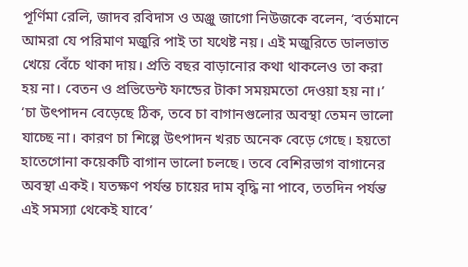পূর্ণিমা রেলি, জাদব রবিদাস ও অঞ্জু জাগো নিউজকে বলেন, ‘বর্তমানে আমরা যে পরিমাণ মজুরি পাই তা যথেষ্ট নয়। এই মজুরিতে ডালভাত খেয়ে বেঁচে থাকা দায়। প্রতি বছর বাড়ানোর কথা থাকলেও তা করা হয় না। বেতন ও প্রভিডেন্ট ফান্ডের টাকা সময়মতো দেওয়া হয় না।’
‘চা উৎপাদন বেড়েছে ঠিক, তবে চা বাগানগুলোর অবস্থা তেমন ভালো যাচ্ছে না। কারণ চা শিল্পে উৎপাদন খরচ অনেক বেড়ে গেছে। হয়তো হাতেগোনা কয়েকটি বাগান ভালো চলছে। তবে বেশিরভাগ বাগানের অবস্থা একই। যতক্ষণ পর্যন্ত চায়ের দাম বৃদ্ধি না পাবে, ততদিন পর্যন্ত এই সমস্যা থেকেই যাবে’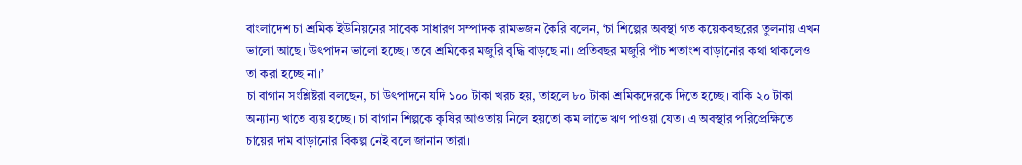বাংলাদেশ চা শ্রমিক ইউনিয়নের সাবেক সাধারণ সম্পাদক রামভজন কৈরি বলেন, ‘চা শিল্পের অবস্থা গত কয়েকবছরের তুলনায় এখন ভালো আছে। উৎপাদন ভালো হচ্ছে। তবে শ্রমিকের মজুরি বৃদ্ধি বাড়ছে না। প্রতিবছর মজুরি পাঁচ শতাংশ বাড়ানোর কথা থাকলেও তা করা হচ্ছে না।’
চা বাগান সংশ্লিষ্টরা বলছেন, চা উৎপাদনে যদি ১০০ টাকা খরচ হয়, তাহলে ৮০ টাকা শ্রমিকদেরকে দিতে হচ্ছে। বাকি ২০ টাকা অন্যান্য খাতে ব্যয় হচ্ছে। চা বাগান শিল্পকে কৃষির আওতায় নিলে হয়তো কম লাভে ঋণ পাওয়া যেত। এ অবস্থার পরিপ্রেক্ষিতে চায়ের দাম বাড়ানোর বিকল্প নেই বলে জানান তারা।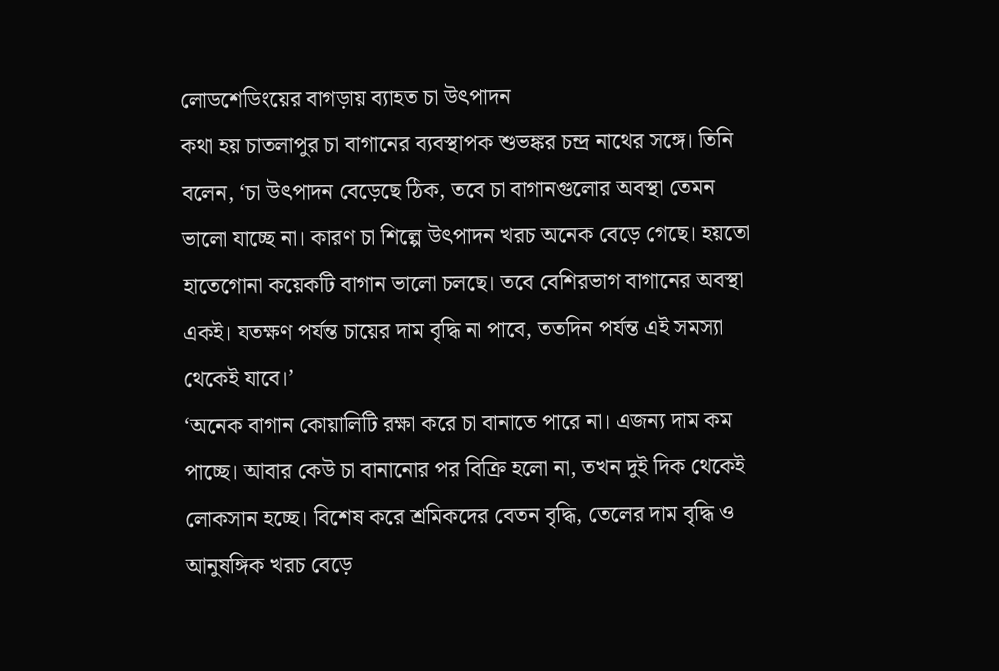লোডশেডিংয়ের বাগড়ায় ব্যাহত চা উৎপাদন
কথা হয় চাতলাপুর চা বাগানের ব্যবস্থাপক শুভঙ্কর চন্দ্র নাথের সঙ্গে। তিনি বলেন, ‘চা উৎপাদন বেড়েছে ঠিক, তবে চা বাগানগুলোর অবস্থা তেমন ভালো যাচ্ছে না। কারণ চা শিল্পে উৎপাদন খরচ অনেক বেড়ে গেছে। হয়তো হাতেগোনা কয়েকটি বাগান ভালো চলছে। তবে বেশিরভাগ বাগানের অবস্থা একই। যতক্ষণ পর্যন্ত চায়ের দাম বৃদ্ধি না পাবে, ততদিন পর্যন্ত এই সমস্যা থেকেই যাবে।’
‘অনেক বাগান কোয়ালিটি রক্ষা করে চা বানাতে পারে না। এজন্য দাম কম পাচ্ছে। আবার কেউ চা বানানোর পর বিক্রি হলো না, তখন দুই দিক থেকেই লোকসান হচ্ছে। বিশেষ করে শ্রমিকদের বেতন বৃদ্ধি, তেলের দাম বৃদ্ধি ও আনুষঙ্গিক খরচ বেড়ে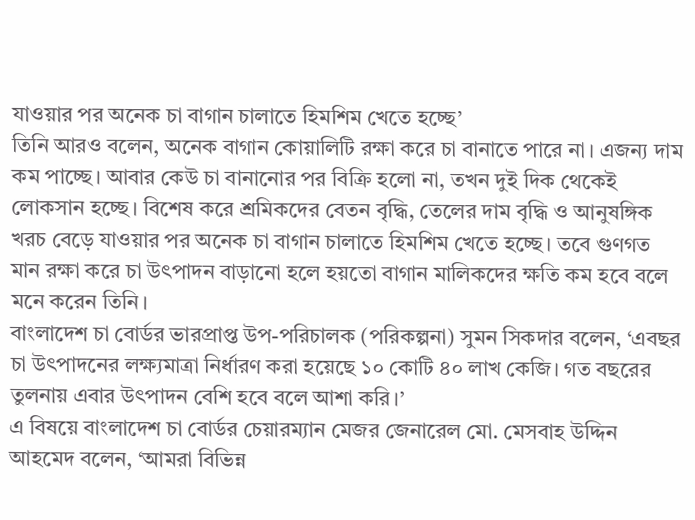যাওয়ার পর অনেক চা বাগান চালাতে হিমশিম খেতে হচ্ছে’
তিনি আরও বলেন, অনেক বাগান কোয়ালিটি রক্ষা করে চা বানাতে পারে না। এজন্য দাম কম পাচ্ছে। আবার কেউ চা বানানোর পর বিক্রি হলো না, তখন দুই দিক থেকেই লোকসান হচ্ছে। বিশেষ করে শ্রমিকদের বেতন বৃদ্ধি, তেলের দাম বৃদ্ধি ও আনুষঙ্গিক খরচ বেড়ে যাওয়ার পর অনেক চা বাগান চালাতে হিমশিম খেতে হচ্ছে। তবে গুণগত মান রক্ষা করে চা উৎপাদন বাড়ানো হলে হয়তো বাগান মালিকদের ক্ষতি কম হবে বলে মনে করেন তিনি।
বাংলাদেশ চা বোর্ডর ভারপ্রাপ্ত উপ-পরিচালক (পরিকল্পনা) সুমন সিকদার বলেন, ‘এবছর চা উৎপাদনের লক্ষ্যমাত্রা নির্ধারণ করা হয়েছে ১০ কোটি ৪০ লাখ কেজি। গত বছরের তুলনায় এবার উৎপাদন বেশি হবে বলে আশা করি।’
এ বিষয়ে বাংলাদেশ চা বোর্ডর চেয়ারম্যান মেজর জেনারেল মো. মেসবাহ উদ্দিন আহমেদ বলেন, ‘আমরা বিভিন্ন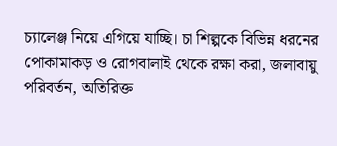চ্যালেঞ্জ নিয়ে এগিয়ে যাচ্ছি। চা শিল্পকে বিভিন্ন ধরনের পোকামাকড় ও রোগবালাই থেকে রক্ষা করা, জলাবায়ু পরিবর্তন, অতিরিক্ত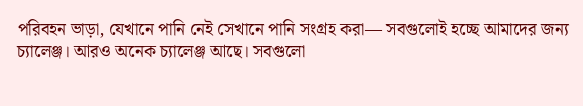পরিবহন ভাড়া, যেখানে পানি নেই সেখানে পানি সংগ্রহ করা— সবগুলোই হচ্ছে আমাদের জন্য চ্যালেঞ্জ। আরও অনেক চ্যালেঞ্জ আছে। সবগুলো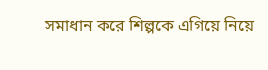সমাধান করে শিল্পকে এগিয়ে নিয়ে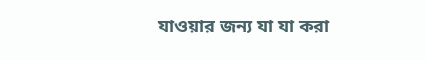যাওয়ার জন্য যা যা করা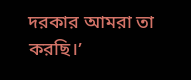দরকার আমরা তা করছি।’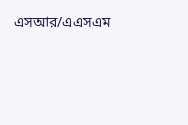এসআর/এএসএম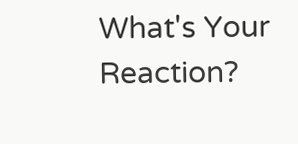What's Your Reaction?